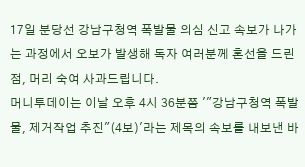17일 분당선 강남구청역 폭발물 의심 신고 속보가 나가는 과정에서 오보가 발생해 독자 여러분께 혼선을 드린 점, 머리 숙여 사과드립니다.
머니투데이는 이날 오후 4시 36분쯤 '"강남구청역 폭발물, 제거작업 추진"(4보)'라는 제목의 속보를 내보낸 바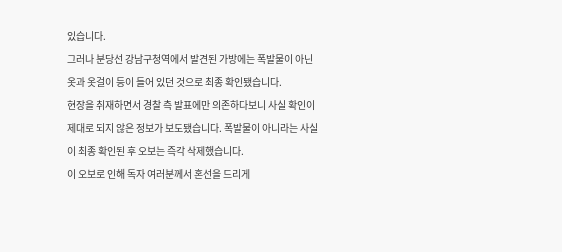있습니다.
그러나 분당선 강남구청역에서 발견된 가방에는 폭발물이 아닌 옷과 옷걸이 등이 들어 있던 것으로 최종 확인됐습니다.
현장을 취재하면서 경찰 측 발표에만 의존하다보니 사실 확인이 제대로 되지 않은 정보가 보도됐습니다. 폭발물이 아니라는 사실이 최종 확인된 후 오보는 즉각 삭제했습니다.
이 오보로 인해 독자 여러분께서 혼선을 드리게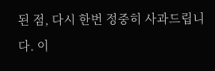된 점, 다시 한번 정중히 사과드립니다. 이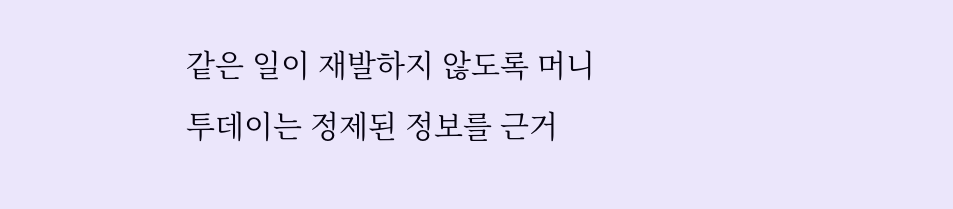같은 일이 재발하지 않도록 머니투데이는 정제된 정보를 근거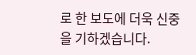로 한 보도에 더욱 신중을 기하겠습니다.